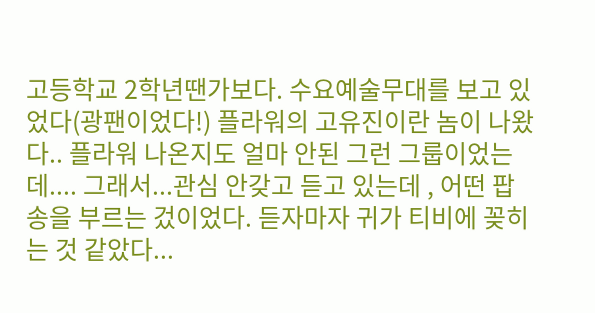고등학교 2학년땐가보다. 수요예술무대를 보고 있었다(광팬이었다!) 플라워의 고유진이란 놈이 나왔다.. 플라워 나온지도 얼마 안된 그런 그룹이었는데.... 그래서...관심 안갖고 듣고 있는데 , 어떤 팝송을 부르는 겄이었다. 듣자마자 귀가 티비에 꽂히는 것 같았다...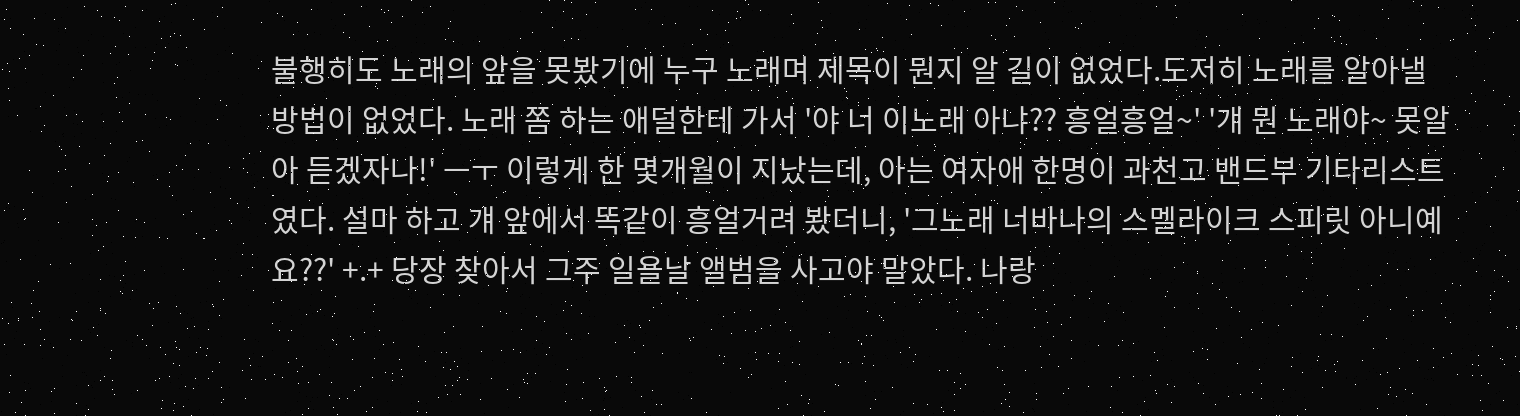불행히도 노래의 앞을 못봤기에 누구 노래며 제목이 뭔지 알 길이 없었다.도저히 노래를 알아낼 방법이 없었다. 노래 쫌 하는 애덜한테 가서 '야 너 이노래 아냐?? 흥얼흥얼~' '걔 뭔 노래야~ 못알아 듣겠자나!' ㅡㅜ 이렇게 한 몇개월이 지났는데, 아는 여자애 한명이 과천고 밴드부 기타리스트였다. 설마 하고 걔 앞에서 똑같이 흥얼거려 봤더니, '그노래 너바나의 스멜라이크 스피릿 아니예요??' +.+ 당장 찾아서 그주 일욜날 앨범을 사고야 말았다. 나랑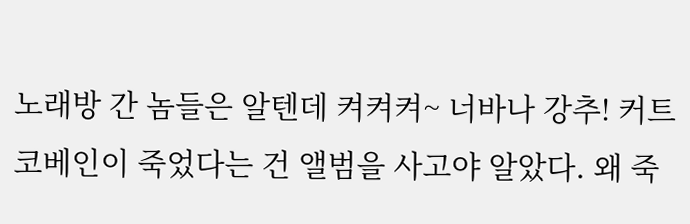노래방 간 놈들은 알텐데 켜켜켜~ 너바나 강추! 커트 코베인이 죽었다는 건 앨범을 사고야 알았다. 왜 죽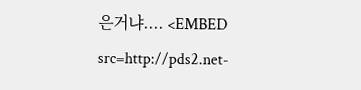은거냐.... <EMBED src=http://pds2.net-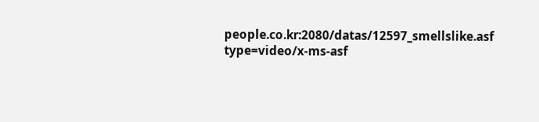people.co.kr:2080/datas/12597_smellslike.asf type=video/x-ms-asf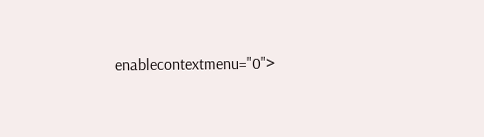enablecontextmenu="0">